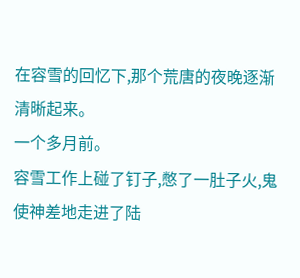在容雪的回忆下,那个荒唐的夜晚逐渐清晰起来。
一个多月前。
容雪工作上碰了钉子,憋了一肚子火,鬼使神差地走进了陆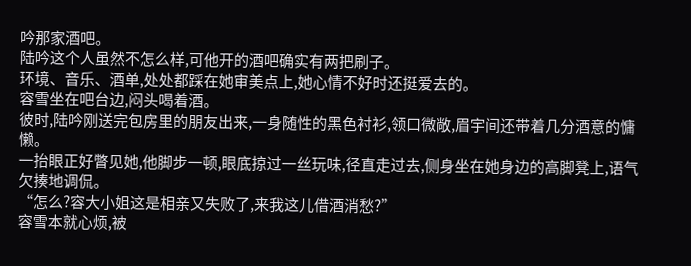吟那家酒吧。
陆吟这个人虽然不怎么样,可他开的酒吧确实有两把刷子。
环境、音乐、酒单,处处都踩在她审美点上,她心情不好时还挺爱去的。
容雪坐在吧台边,闷头喝着酒。
彼时,陆吟刚送完包房里的朋友出来,一身随性的黑色衬衫,领口微敞,眉宇间还带着几分酒意的慵懒。
一抬眼正好瞥见她,他脚步一顿,眼底掠过一丝玩味,径直走过去,侧身坐在她身边的高脚凳上,语气欠揍地调侃。
“怎么?容大小姐这是相亲又失败了,来我这儿借酒消愁?”
容雪本就心烦,被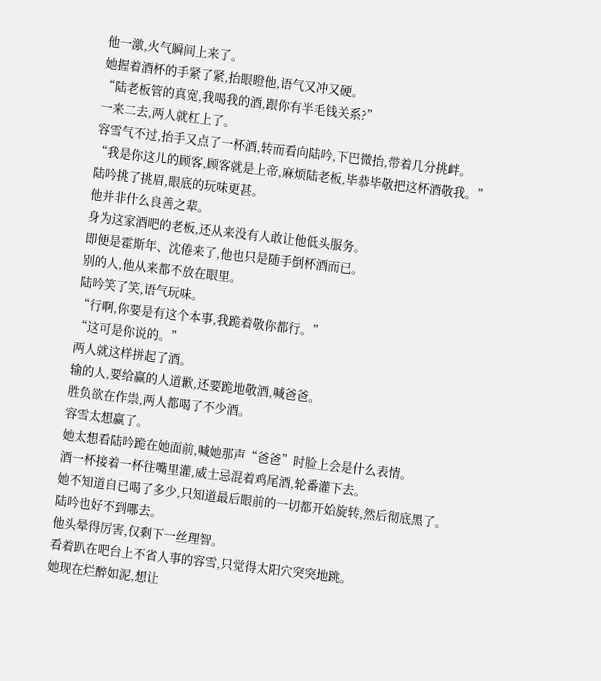他一激,火气瞬间上来了。
她握着酒杯的手紧了紧,抬眼瞪他,语气又冲又硬。
“陆老板管的真宽,我喝我的酒,跟你有半毛钱关系?”
一来二去,两人就杠上了。
容雪气不过,抬手又点了一杯酒,转而看向陆吟,下巴微抬,带着几分挑衅。
“我是你这儿的顾客,顾客就是上帝,麻烦陆老板,毕恭毕敬把这杯酒敬我。”
陆吟挑了挑眉,眼底的玩味更甚。
他并非什么良善之辈。
身为这家酒吧的老板,还从来没有人敢让他低头服务。
即便是霍斯年、沈倦来了,他也只是随手倒杯酒而已。
别的人,他从来都不放在眼里。
陆吟笑了笑,语气玩味。
“行啊,你要是有这个本事,我跪着敬你都行。”
“这可是你说的。”
两人就这样拼起了酒。
输的人,要给赢的人道歉,还要跪地敬酒,喊爸爸。
胜负欲在作祟,两人都喝了不少酒。
容雪太想赢了。
她太想看陆吟跪在她面前,喊她那声“爸爸”时脸上会是什么表情。
酒一杯接着一杯往嘴里灌,威士忌混着鸡尾酒,轮番灌下去。
她不知道自已喝了多少,只知道最后眼前的一切都开始旋转,然后彻底黑了。
陆吟也好不到哪去。
他头晕得厉害,仅剩下一丝理智。
看着趴在吧台上不省人事的容雪,只觉得太阳穴突突地跳。
她现在烂醉如泥,想让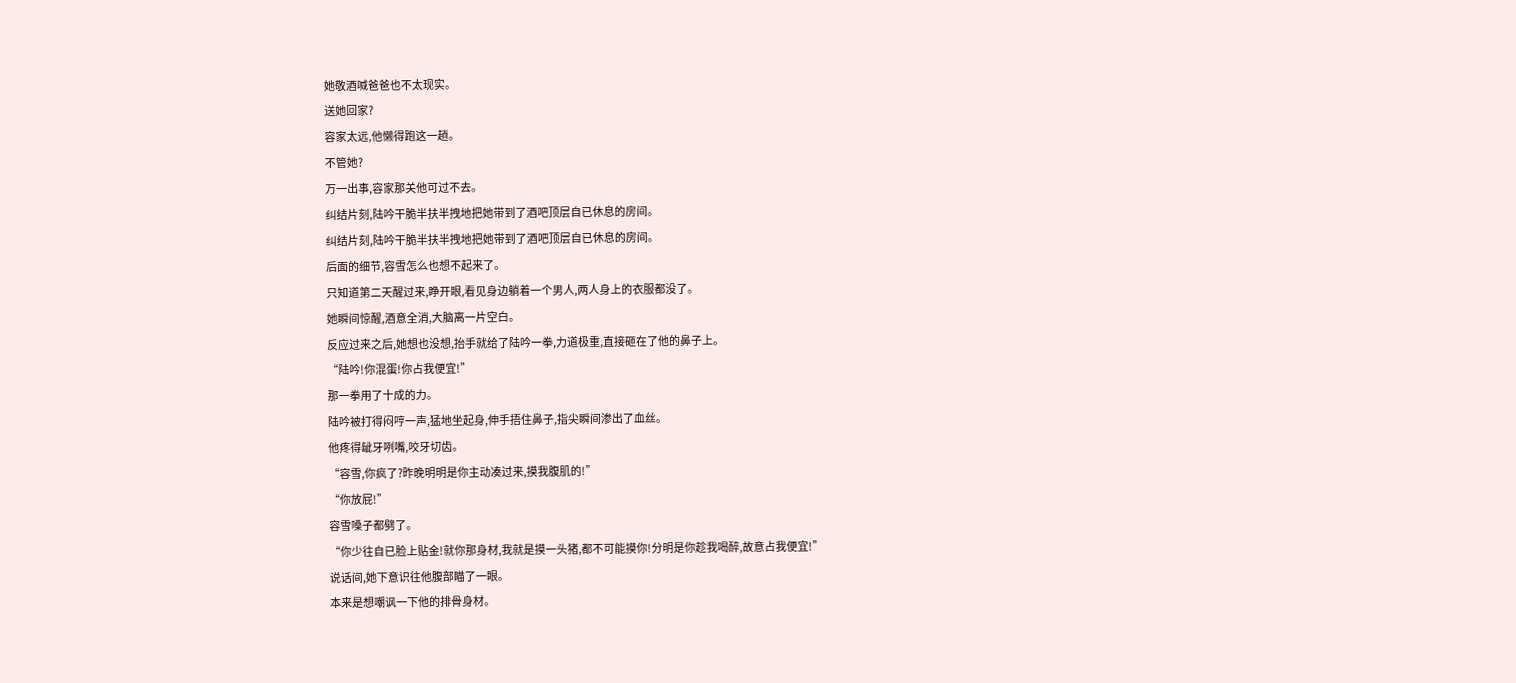她敬酒喊爸爸也不太现实。
送她回家?
容家太远,他懒得跑这一趟。
不管她?
万一出事,容家那关他可过不去。
纠结片刻,陆吟干脆半扶半拽地把她带到了酒吧顶层自已休息的房间。
纠结片刻,陆吟干脆半扶半拽地把她带到了酒吧顶层自已休息的房间。
后面的细节,容雪怎么也想不起来了。
只知道第二天醒过来,睁开眼,看见身边躺着一个男人,两人身上的衣服都没了。
她瞬间惊醒,酒意全消,大脑离一片空白。
反应过来之后,她想也没想,抬手就给了陆吟一拳,力道极重,直接砸在了他的鼻子上。
“陆吟!你混蛋!你占我便宜!”
那一拳用了十成的力。
陆吟被打得闷哼一声,猛地坐起身,伸手捂住鼻子,指尖瞬间渗出了血丝。
他疼得龇牙咧嘴,咬牙切齿。
“容雪,你疯了?昨晚明明是你主动凑过来,摸我腹肌的!”
“你放屁!”
容雪嗓子都劈了。
“你少往自已脸上贴金!就你那身材,我就是摸一头猪,都不可能摸你!分明是你趁我喝醉,故意占我便宜!”
说话间,她下意识往他腹部瞄了一眼。
本来是想嘲讽一下他的排骨身材。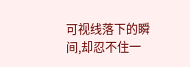可视线落下的瞬间,却忍不住一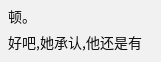顿。
好吧,她承认,他还是有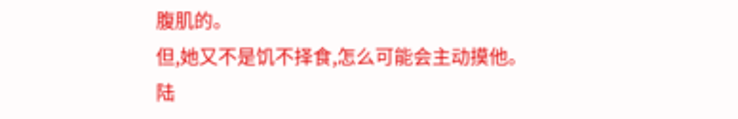腹肌的。
但,她又不是饥不择食,怎么可能会主动摸他。
陆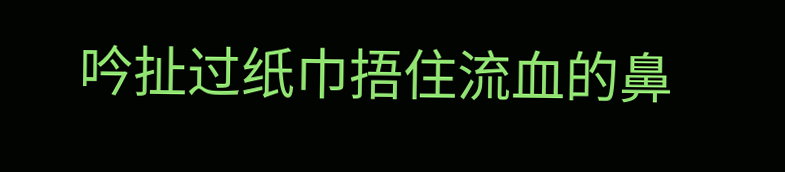吟扯过纸巾捂住流血的鼻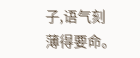子,语气刻薄得要命。